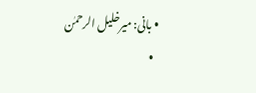• بانی: میرخلیل الرحمٰن
  •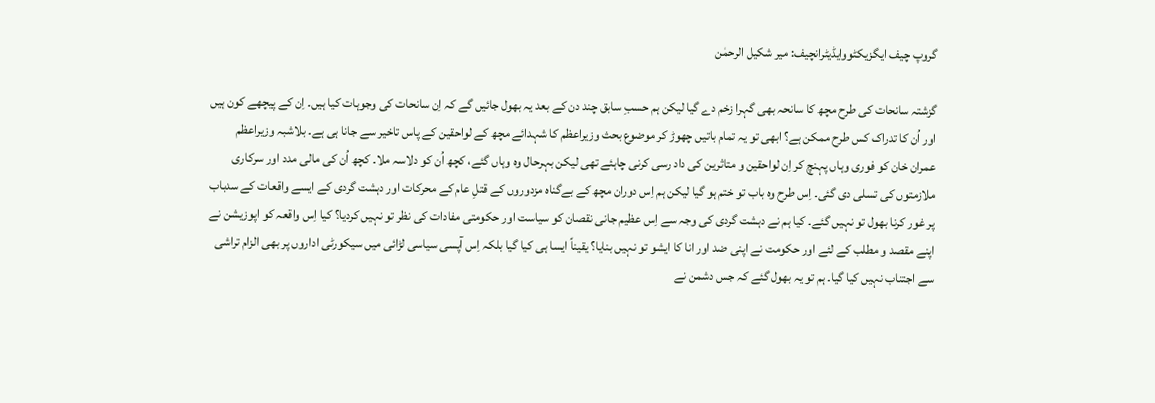گروپ چیف ایگزیکٹووایڈیٹرانچیف: میر شکیل الرحمٰن

گزشتہ سانحات کی طرح مچھ کا سانحہ بھی گہرا زخم دے گیا لیکن ہم حسبِ سابق چند دن کے بعد یہ بھول جائیں گے کہ اِن سانحات کی وجوہات کیا ہیں۔ اِن کے پیچھے کون ہیں اور اُن کا تدراک کس طرح ممکن ہے؟ ابھی تو یہ تمام باتیں چھوڑ کر موضوع بحث وزیراعظم کا شہدائے مچھ کے لواحقین کے پاس تاخیر سے جانا ہی ہے۔ بلاشبہ وزیراعظم عمران خان کو فوری وہاں پہنچ کر اِن لواحقین و متاثرین کی داد رسی کرنی چاہئے تھی لیکن بہرحال وہ وہاں گئے، کچھ اُن کو دلاسہ ملا۔ کچھ اُن کی مالی مدد اور سرکاری ملازمتوں کی تسلی دی گئی۔ اِس طرح وہ باب تو ختم ہو گیا لیکن ہم اِس دوران مچھ کے بےگناہ مزدوروں کے قتلِ عام کے محرکات اور دہشت گردی کے ایسے واقعات کے سدباب پر غور کرنا بھول تو نہیں گئے۔ کیا ہم نے دہشت گردی کی وجہ سے اِس عظیم جانی نقصان کو سیاست اور حکومتی مفادات کی نظر تو نہیں کردیا؟ کیا اِس واقعہ کو اپوزیشن نے اپنے مقصد و مطلب کے لئے اور حکومت نے اپنی ضد اور انا کا ایشو تو نہیں بنایا؟ یقیناً ایسا ہی کیا گیا بلکہ اِس آپسی سیاسی لڑائی میں سیکورٹی اداروں پر بھی الزام تراشی سے اجتناب نہیں کیا گیا۔ ہم تو یہ بھول گئے کہ جس دشمن نے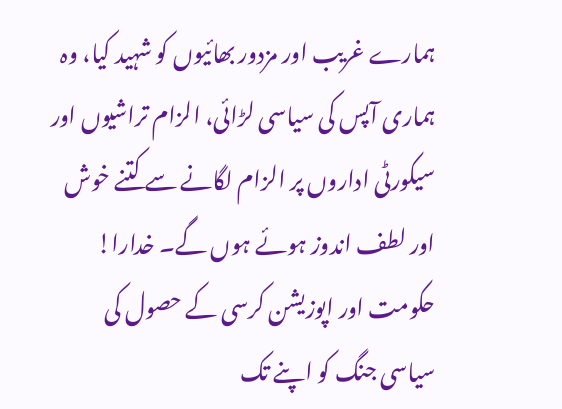ہمارے غریب اور مزدور بھائیوں کو شہید کیا، وہ ہماری آپس کی سیاسی لڑائی، الزام تراشیوں اور سیکورٹی اداروں پر الزام لگانے سے کتنے خوش اور لطف اندوز ہوئے ہوں گے۔ خدارا! حکومت اور اپوزیشن کرسی کے حصول کی سیاسی جنگ کو اپنے تک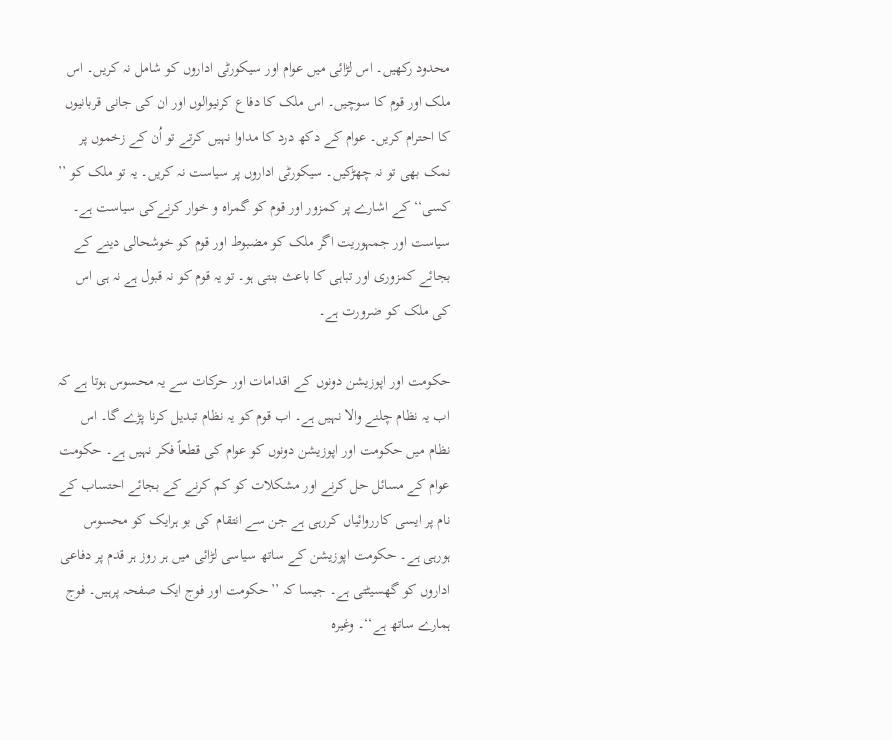محدود رکھیں۔ اس لڑائی میں عوام اور سیکورٹی اداروں کو شامل نہ کریں۔ اس ملک اور قوم کا سوچیں۔ اس ملک کا دفاع کرنیوالوں اور ان کی جانی قربانیوں کا احترام کریں۔ عوام کے دکھ درد کا مداوا نہیں کرتے تو اُن کے زخموں پر نمک بھی تو نہ چھڑکیں۔ سیکورٹی اداروں پر سیاست نہ کریں۔ یہ تو ملک کو ’’ کسی‘‘ کے اشارے پر کمزور اور قوم کو گمراہ و خوار کرنےکی سیاست ہے۔ سیاست اور جمہوریت اگر ملک کو مضبوط اور قوم کو خوشحالی دینے کے بجائے کمزوری اور تباہی کا باعث بنتی ہو۔ تو یہ قوم کو نہ قبول ہے نہ ہی اس کی ملک کو ضرورت ہے۔

حکومت اور اپوزیشن دونوں کے اقدامات اور حرکات سے یہ محسوس ہوتا ہے کہ اب یہ نظام چلنے والا نہیں ہے۔ اب قوم کو یہ نظام تبدیل کرنا پڑے گا۔ اس نظام میں حکومت اور اپوزیشن دونوں کو عوام کی قطعاً فکر نہیں ہے۔ حکومت عوام کے مسائل حل کرنے اور مشکلات کو کم کرنے کے بجائے احتساب کے نام پر ایسی کارروائیاں کررہی ہے جن سے انتقام کی بو ہرایک کو محسوس ہورہی ہے۔ حکومت اپوزیشن کے ساتھ سیاسی لڑائی میں ہر روز ہر قدم پر دفاعی اداروں کو گھسیٹتی ہے۔ جیسا کہ ’’حکومت اور فوج ایک صفحہ پرہیں۔ فوج ہمارے ساتھ ہے‘‘۔ وغیرہ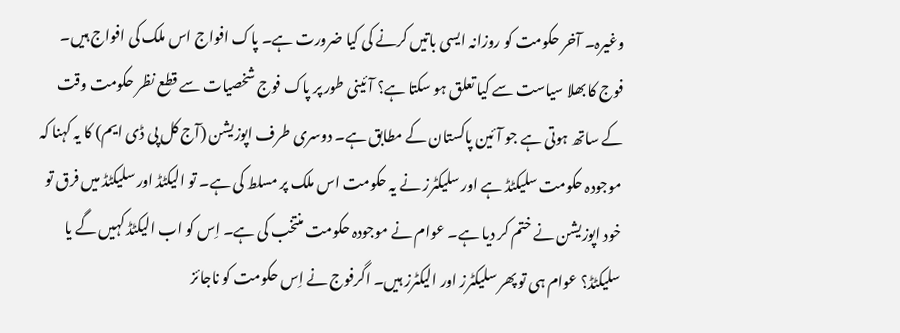وغیرہ۔ آخر حکومت کو روزانہ ایسی باتیں کرنے کی کیا ضرورت ہے۔ پاک افواج اس ملک کی افواج ہیں۔ فوج کا بھلا سیاست سے کیا تعلق ہو سکتا ہے؟ آئینی طور پر پاک فوج شخصیات سے قطع نظر حکومت وقت کے ساتھ ہوتی ہے جو آئین پاکستان کے مطابق ہے۔ دوسری طرف اپوزیشن (آج کل پی ڈی ایم) کا یہ کہنا کہ موجودہ حکومت سلیکٹڈ ہے اور سلیکٹرز نے یہ حکومت اس ملک پر مسلط کی ہے۔ تو الیکٹڈ اور سلیکٹڈ میں فرق تو خود اپوزیشن نے ختم کر دیا ہے۔ عوام نے موجودہ حکومت منتخب کی ہے۔ اِس کو اب الیکٹڈ کہیں گے یا سلیکٹڈ؟ عوام ہی تو پھر سلیکٹرز اور الیکٹرز ہیں۔ اگرفوج نے اِس حکومت کو ناجائز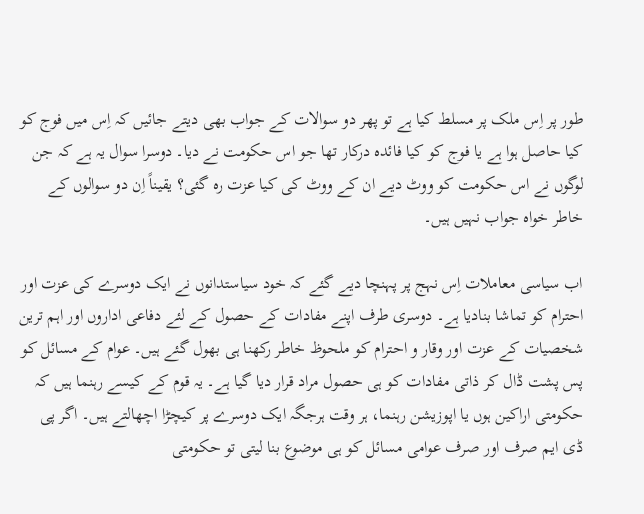طور پر اِس ملک پر مسلط کیا ہے تو پھر دو سوالات کے جواب بھی دیتے جائیں کہ اِس میں فوج کو کیا حاصل ہوا ہے یا فوج کو کیا فائدہ درکار تھا جو اس حکومت نے دیا۔ دوسرا سوال یہ ہے کہ جن لوگوں نے اس حکومت کو ووٹ دیے ان کے ووٹ کی کیا عزت رہ گئی؟ یقیناً اِن دو سوالوں کے خاطر خواہ جواب نہیں ہیں۔

اب سیاسی معاملات اِس نہج پر پہنچا دیے گئے کہ خود سیاستدانوں نے ایک دوسرے کی عزت اور احترام کو تماشا بنادیا ہے۔ دوسری طرف اپنے مفادات کے حصول کے لئے دفاعی اداروں اور اہم ترین شخصیات کے عزت اور وقار و احترام کو ملحوظ خاطر رکھنا ہی بھول گئے ہیں۔ عوام کے مسائل کو پس پشت ڈال کر ذاتی مفادات کو ہی حصول مراد قرار دیا گیا ہے۔ یہ قوم کے کیسے رہنما ہیں کہ حکومتی اراکین ہوں یا اپوزیشن رہنما، ہر وقت ہرجگہ ایک دوسرے پر کیچڑا اچھالتے ہیں۔ اگر پی ڈی ایم صرف اور صرف عوامی مسائل کو ہی موضوع بنا لیتی تو حکومتی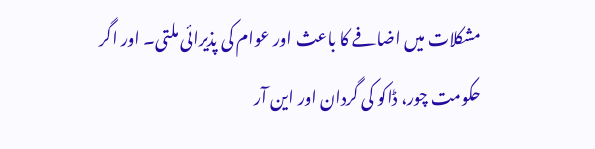مشکلات میں اضافے کا باعث اور عوام کی پذیرائی ملتی۔ اور اگر حکومت چور، ڈاکو کی گردان اور این آر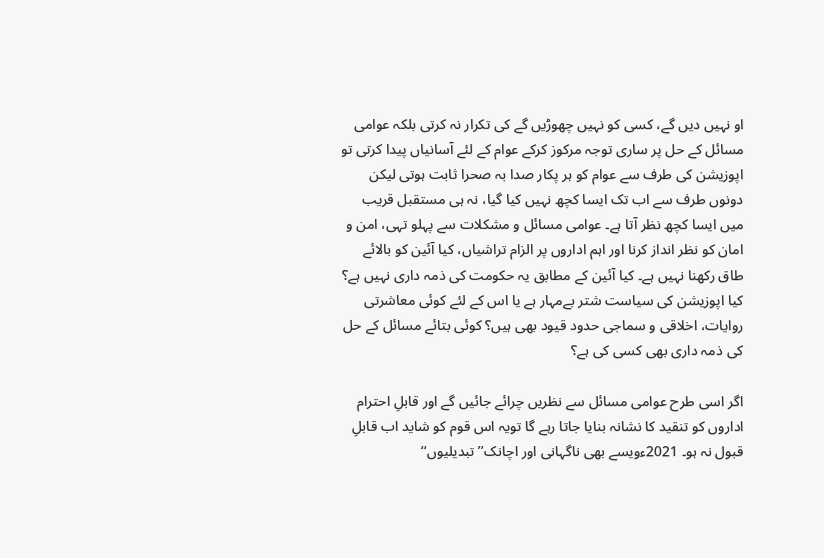او نہیں دیں گے، کسی کو نہیں چھوڑیں گے کی تکرار نہ کرتی بلکہ عوامی مسائل کے حل پر ساری توجہ مرکوز کرکے عوام کے لئے آسانیاں پیدا کرتی تو اپوزیشن کی طرف سے عوام کو ہر پکار صدا بہ صحرا ثابت ہوتی لیکن دونوں طرف سے اب تک ایسا کچھ نہیں کیا گیا، نہ ہی مستقبل قریب میں ایسا کچھ نظر آتا ہے۔ عوامی مسائل و مشکلات سے پہلو تہی، امن و امان کو نظر انداز کرنا اور اہم اداروں پر الزام تراشیاں، کیا آئین کو بالائے طاق رکھنا نہیں ہے۔ کیا آئین کے مطابق یہ حکومت کی ذمہ داری نہیں ہے؟ کیا اپوزیشن کی سیاست شتر بےمہار ہے یا اس کے لئے کوئی معاشرتی روایات، اخلاقی و سماجی حدود قیود بھی ہیں؟ کوئی بتائے مسائل کے حل کی ذمہ داری بھی کسی کی ہے؟

اگر اسی طرح عوامی مسائل سے نظریں چرائے جائیں گے اور قابلِ احترام اداروں کو تنقید کا نشانہ بنایا جاتا رہے گا تویہ اس قوم کو شاید اب قابلِ قبول نہ ہو۔ 2021ءویسے بھی ناگہانی اور اچانک’’ تبدیلیوں‘‘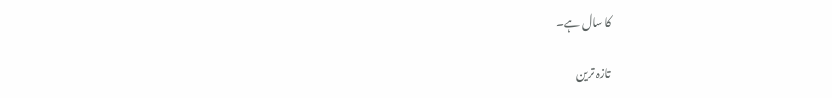کا سال ہے۔

تازہ ترین